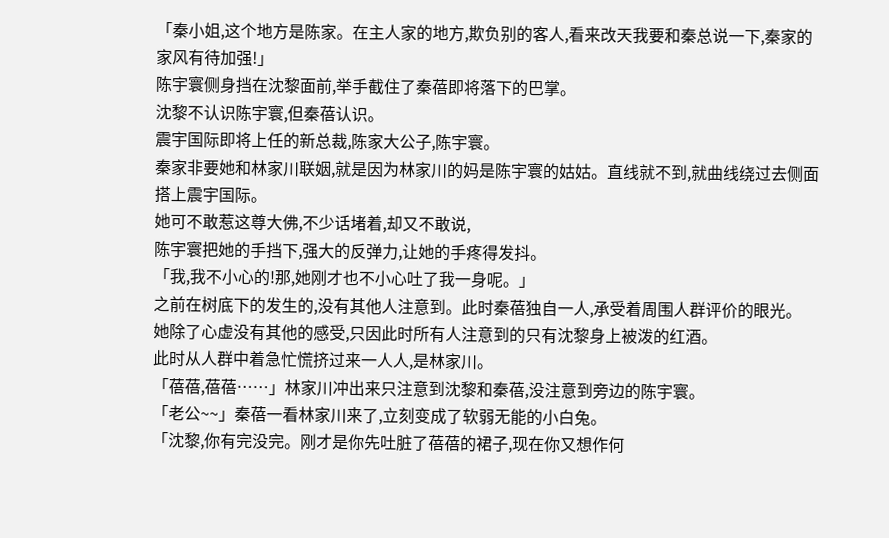「秦小姐,这个地方是陈家。在主人家的地方,欺负别的客人,看来改天我要和秦总说一下,秦家的家风有待加强!」
陈宇寰侧身挡在沈黎面前,举手截住了秦蓓即将落下的巴掌。
沈黎不认识陈宇寰,但秦蓓认识。
震宇国际即将上任的新总裁,陈家大公子,陈宇寰。
秦家非要她和林家川联姻,就是因为林家川的妈是陈宇寰的姑姑。直线就不到,就曲线绕过去侧面搭上震宇国际。
她可不敢惹这尊大佛,不少话堵着,却又不敢说,
陈宇寰把她的手挡下,强大的反弹力,让她的手疼得发抖。
「我,我不小心的!那,她刚才也不小心吐了我一身呢。」
之前在树底下的发生的,没有其他人注意到。此时秦蓓独自一人,承受着周围人群评价的眼光。
她除了心虚没有其他的感受,只因此时所有人注意到的只有沈黎身上被泼的红酒。
此时从人群中着急忙慌挤过来一人人,是林家川。
「蓓蓓,蓓蓓……」林家川冲出来只注意到沈黎和秦蓓,没注意到旁边的陈宇寰。
「老公~~」秦蓓一看林家川来了,立刻变成了软弱无能的小白兔。
「沈黎,你有完没完。刚才是你先吐脏了蓓蓓的裙子,现在你又想作何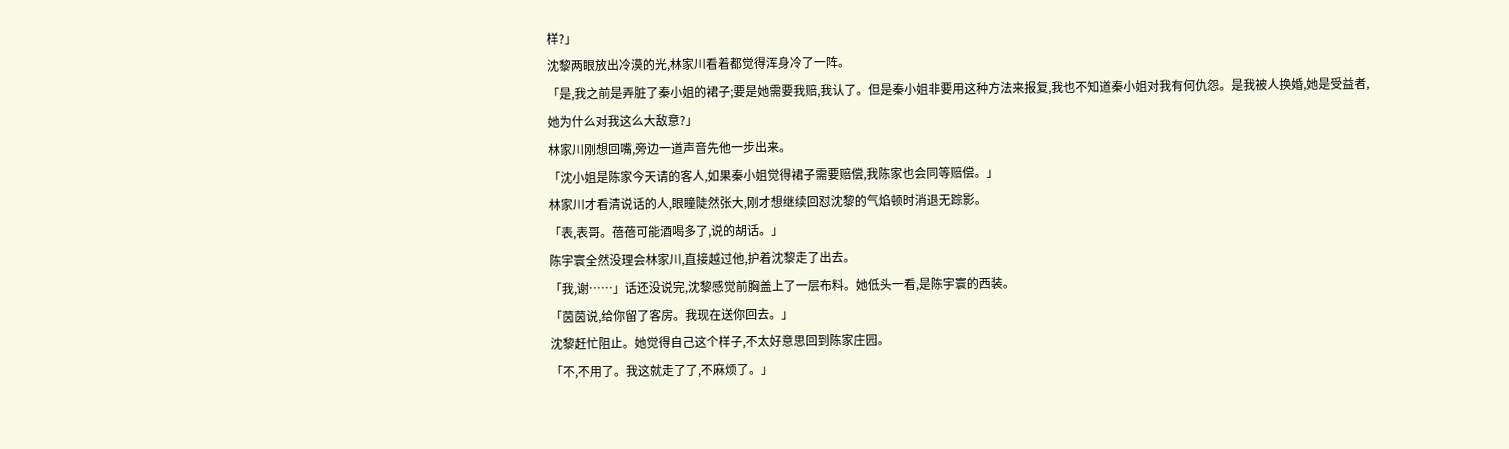样?」
沈黎两眼放出冷漠的光,林家川看着都觉得浑身冷了一阵。
「是,我之前是弄脏了秦小姐的裙子;要是她需要我赔,我认了。但是秦小姐非要用这种方法来报复,我也不知道秦小姐对我有何仇怨。是我被人换婚,她是受益者,她为什么对我这么大敌意?」
林家川刚想回嘴,旁边一道声音先他一步出来。
「沈小姐是陈家今天请的客人,如果秦小姐觉得裙子需要赔偿,我陈家也会同等赔偿。」
林家川才看清说话的人,眼瞳陡然张大,刚才想继续回怼沈黎的气焰顿时消退无踪影。
「表,表哥。蓓蓓可能酒喝多了,说的胡话。」
陈宇寰全然没理会林家川,直接越过他,护着沈黎走了出去。
「我,谢……」话还没说完,沈黎感觉前胸盖上了一层布料。她低头一看,是陈宇寰的西装。
「茵茵说,给你留了客房。我现在送你回去。」
沈黎赶忙阻止。她觉得自己这个样子,不太好意思回到陈家庄园。
「不,不用了。我这就走了了,不麻烦了。」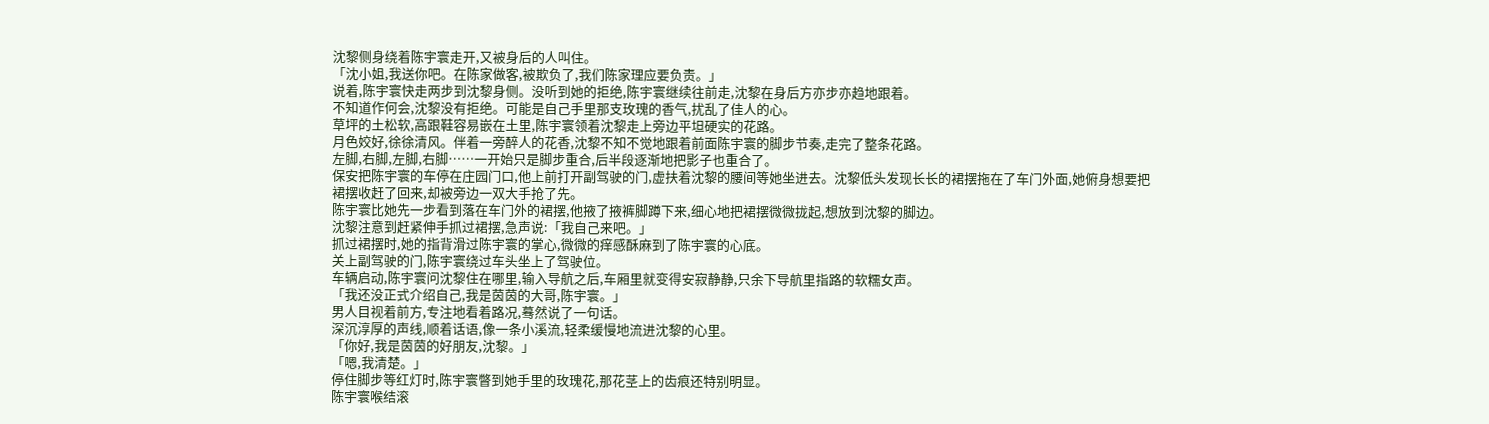沈黎侧身绕着陈宇寰走开,又被身后的人叫住。
「沈小姐,我送你吧。在陈家做客,被欺负了,我们陈家理应要负责。」
说着,陈宇寰快走两步到沈黎身侧。没听到她的拒绝,陈宇寰继续往前走,沈黎在身后方亦步亦趋地跟着。
不知道作何会,沈黎没有拒绝。可能是自己手里那支玫瑰的香气,扰乱了佳人的心。
草坪的土松软,高跟鞋容易嵌在土里,陈宇寰领着沈黎走上旁边平坦硬实的花路。
月色姣好,徐徐清风。伴着一旁醉人的花香,沈黎不知不觉地跟着前面陈宇寰的脚步节奏,走完了整条花路。
左脚,右脚,左脚,右脚……一开始只是脚步重合,后半段逐渐地把影子也重合了。
保安把陈宇寰的车停在庄园门口,他上前打开副驾驶的门,虚扶着沈黎的腰间等她坐进去。沈黎低头发现长长的裙摆拖在了车门外面,她俯身想要把裙摆收赶了回来,却被旁边一双大手抢了先。
陈宇寰比她先一步看到落在车门外的裙摆,他掖了掖裤脚蹲下来,细心地把裙摆微微拢起,想放到沈黎的脚边。
沈黎注意到赶紧伸手抓过裙摆,急声说:「我自己来吧。」
抓过裙摆时,她的指背滑过陈宇寰的掌心,微微的痒感酥麻到了陈宇寰的心底。
关上副驾驶的门,陈宇寰绕过车头坐上了驾驶位。
车辆启动,陈宇寰问沈黎住在哪里,输入导航之后,车厢里就变得安寂静静,只余下导航里指路的软糯女声。
「我还没正式介绍自己,我是茵茵的大哥,陈宇寰。」
男人目视着前方,专注地看着路况,蓦然说了一句话。
深沉淳厚的声线,顺着话语,像一条小溪流,轻柔缓慢地流进沈黎的心里。
「你好,我是茵茵的好朋友,沈黎。」
「嗯,我清楚。」
停住脚步等红灯时,陈宇寰瞥到她手里的玫瑰花,那花茎上的齿痕还特别明显。
陈宇寰喉结滚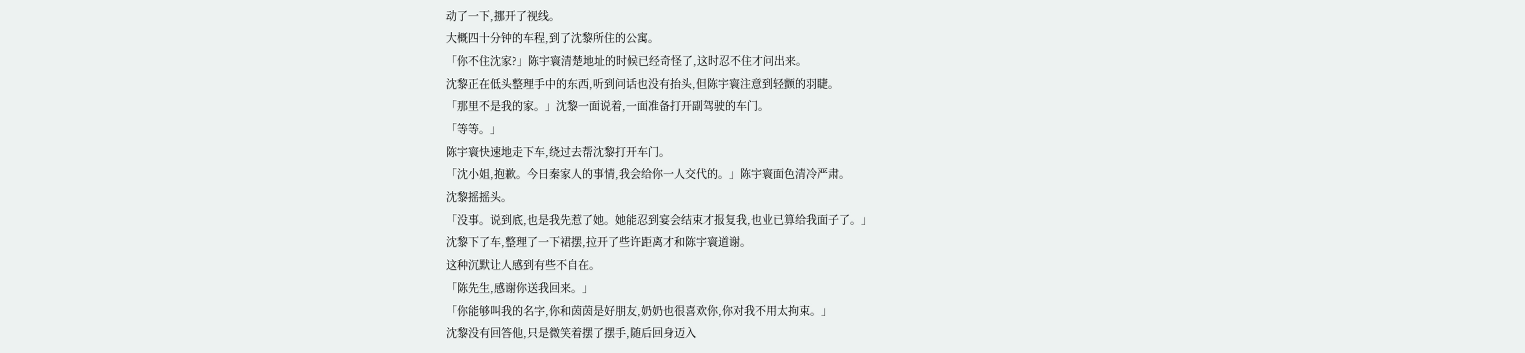动了一下,挪开了视线。
大概四十分钟的车程,到了沈黎所住的公寓。
「你不住沈家?」陈宇寰清楚地址的时候已经奇怪了,这时忍不住才问出来。
沈黎正在低头整理手中的东西,听到问话也没有抬头,但陈宇寰注意到轻颤的羽睫。
「那里不是我的家。」沈黎一面说着,一面准备打开副驾驶的车门。
「等等。」
陈宇寰快速地走下车,绕过去帮沈黎打开车门。
「沈小姐,抱歉。今日秦家人的事情,我会给你一人交代的。」陈宇寰面色清冷严肃。
沈黎摇摇头。
「没事。说到底,也是我先惹了她。她能忍到宴会结束才报复我,也业已算给我面子了。」
沈黎下了车,整理了一下裙摆,拉开了些许距离才和陈宇寰道谢。
这种沉默让人感到有些不自在。
「陈先生,感谢你送我回来。」
「你能够叫我的名字,你和茵茵是好朋友,奶奶也很喜欢你,你对我不用太拘束。」
沈黎没有回答他,只是微笑着摆了摆手,随后回身迈入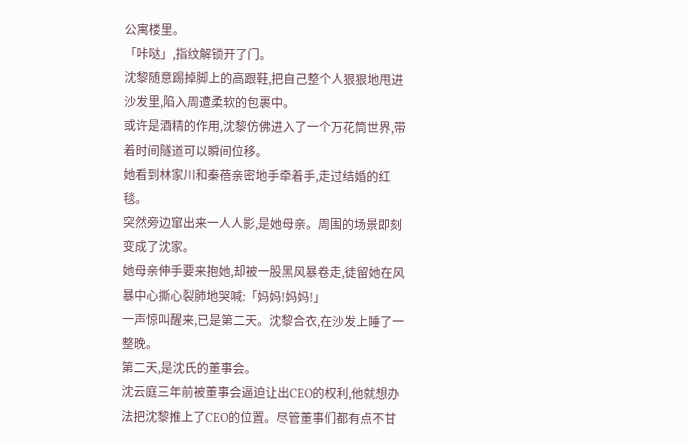公寓楼里。
「咔哒」,指纹解锁开了门。
沈黎随意踢掉脚上的高跟鞋,把自己整个人狠狠地甩进沙发里,陷入周遭柔软的包裹中。
或许是酒精的作用,沈黎仿佛进入了一个万花筒世界,带着时间隧道可以瞬间位移。
她看到林家川和秦蓓亲密地手牵着手,走过结婚的红毯。
突然旁边窜出来一人人影,是她母亲。周围的场景即刻变成了沈家。
她母亲伸手要来抱她,却被一股黑风暴卷走,徒留她在风暴中心撕心裂肺地哭喊:「妈妈!妈妈!」
一声惊叫醒来,已是第二天。沈黎合衣,在沙发上睡了一整晚。
第二天,是沈氏的董事会。
沈云庭三年前被董事会逼迫让出CEO的权利,他就想办法把沈黎推上了CEO的位置。尽管董事们都有点不甘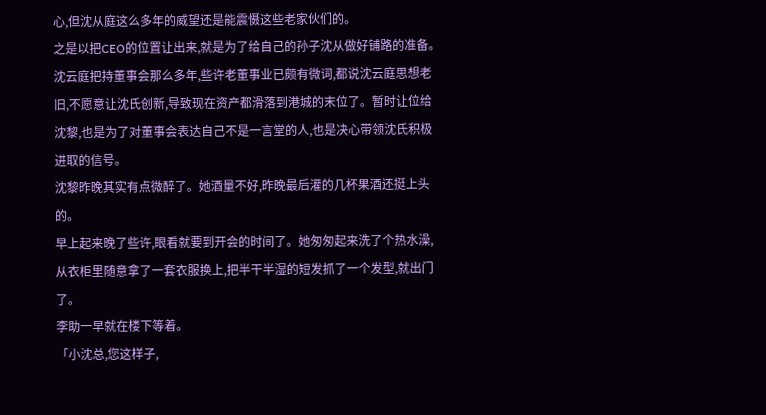心,但沈从庭这么多年的威望还是能震慑这些老家伙们的。
之是以把CEO的位置让出来,就是为了给自己的孙子沈从做好铺路的准备。沈云庭把持董事会那么多年,些许老董事业已颇有微词,都说沈云庭思想老旧,不愿意让沈氏创新,导致现在资产都滑落到港城的末位了。暂时让位给沈黎,也是为了对董事会表达自己不是一言堂的人,也是决心带领沈氏积极进取的信号。
沈黎昨晚其实有点微醉了。她酒量不好,昨晚最后灌的几杯果酒还挺上头的。
早上起来晚了些许,眼看就要到开会的时间了。她匆匆起来洗了个热水澡,从衣柜里随意拿了一套衣服换上,把半干半湿的短发抓了一个发型,就出门了。
李助一早就在楼下等着。
「小沈总,您这样子,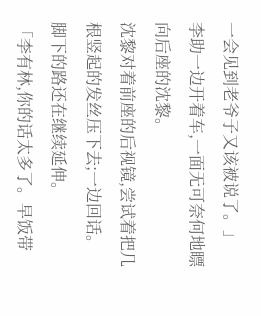一会见到老爷子又该被说了。」
李助一边开着车,一面无可奈何地瞟向后座的沈黎。
沈黎对着前座的后视镜,尝试着把几根竖起的发丝压下去;一边回话。
脚下的路还在继续延伸。
「李有林,你的话太多了。早饭带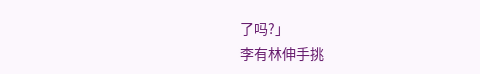了吗?」
李有林伸手挑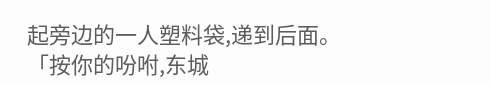起旁边的一人塑料袋,递到后面。
「按你的吩咐,东城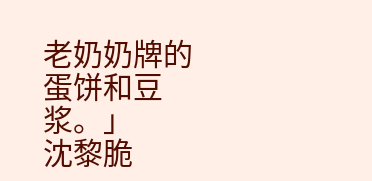老奶奶牌的蛋饼和豆浆。」
沈黎脆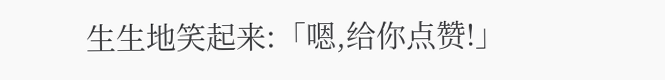生生地笑起来:「嗯,给你点赞!」